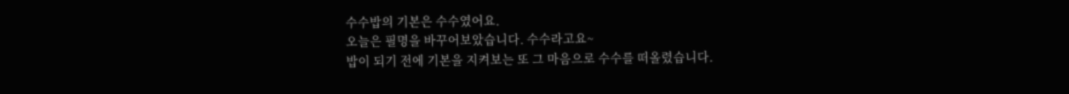수수밥의 기본은 수수였어요.
오늘은 필명을 바꾸어보았습니다. 수수라고요~
밥이 되기 전에 기본을 지켜보는 또 그 마음으로 수수를 떠올렸습니다.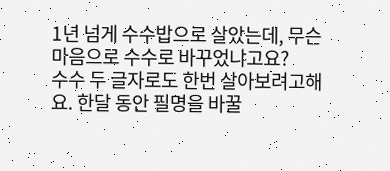1년 넘게 수수밥으로 살았는데, 무슨 마음으로 수수로 바꾸었냐고요?
수수 두 글자로도 한번 살아보려고해요. 한달 동안 필명을 바꿀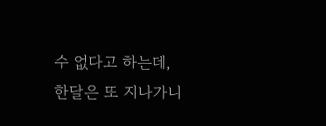수 없다고 하는데, 한달은 또 지나가니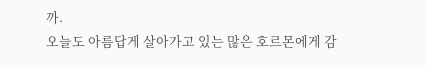까.
오늘도 아름답게 살아가고 있는 많은 호르몬에게 감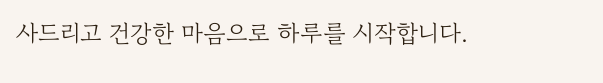사드리고 건강한 마음으로 하루를 시작합니다.